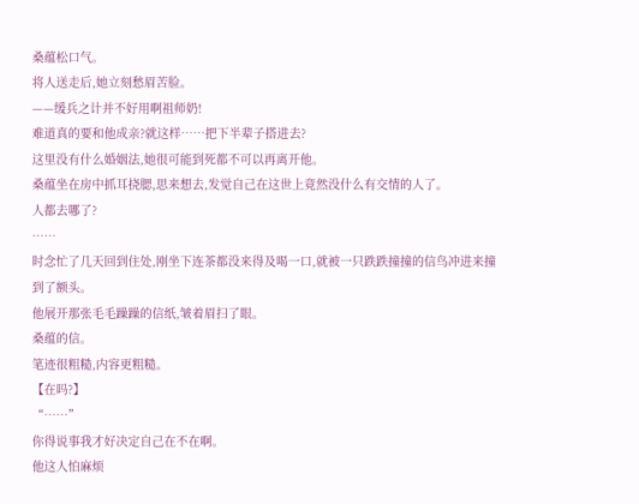桑蕴松口气。
将人送走后,她立刻愁眉苦脸。
——缓兵之计并不好用啊祖师奶!
难道真的要和他成亲?就这样……把下半辈子搭进去?
这里没有什么婚姻法,她很可能到死都不可以再离开他。
桑蕴坐在房中抓耳挠腮,思来想去,发觉自己在这世上竟然没什么有交情的人了。
人都去哪了?
……
时念忙了几天回到住处,刚坐下连茶都没来得及喝一口,就被一只跌跌撞撞的信鸟冲进来撞到了额头。
他展开那张毛毛躁躁的信纸,皱着眉扫了眼。
桑蕴的信。
笔迹很粗糙,内容更粗糙。
【在吗?】
“……”
你得说事我才好决定自己在不在啊。
他这人怕麻烦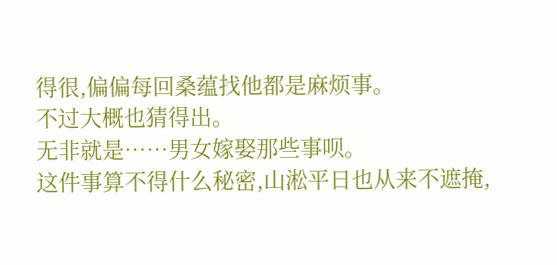得很,偏偏每回桑蕴找他都是麻烦事。
不过大概也猜得出。
无非就是……男女嫁娶那些事呗。
这件事算不得什么秘密,山淞平日也从来不遮掩,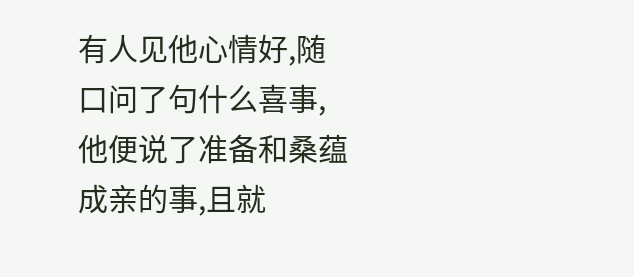有人见他心情好,随口问了句什么喜事,他便说了准备和桑蕴成亲的事,且就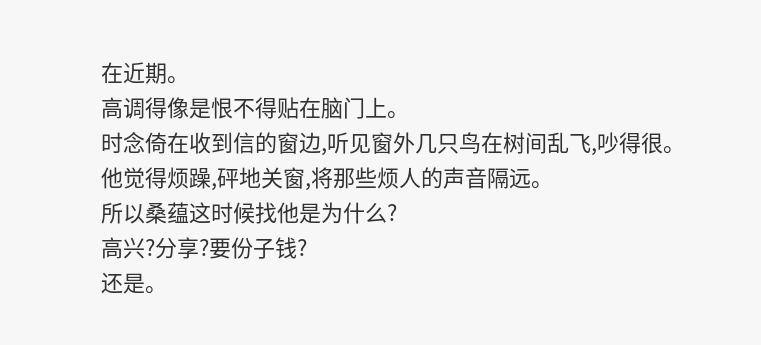在近期。
高调得像是恨不得贴在脑门上。
时念倚在收到信的窗边,听见窗外几只鸟在树间乱飞,吵得很。
他觉得烦躁,砰地关窗,将那些烦人的声音隔远。
所以桑蕴这时候找他是为什么?
高兴?分享?要份子钱?
还是。